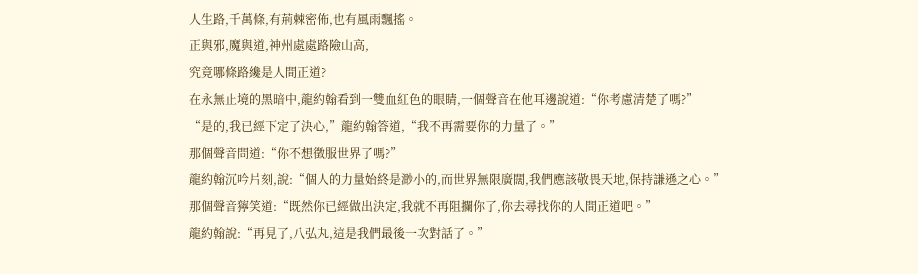人生路,千萬條,有荊棘密佈,也有風雨飄搖。
正與邪,魔與道,神州處處路險山高,
究竟哪條路纔是人間正道?
在永無止境的黑暗中,龍約翰看到一雙血紅色的眼睛,一個聲音在他耳邊說道:“你考慮清楚了嗎?”
“是的,我已經下定了決心,”龍約翰答道,“我不再需要你的力量了。”
那個聲音問道:“你不想徵服世界了嗎?”
龍約翰沉吟片刻,說:“個人的力量始終是渺小的,而世界無限廣闊,我們應該敬畏天地,保持謙遜之心。”
那個聲音獰笑道:“既然你已經做出決定,我就不再阻攔你了,你去尋找你的人間正道吧。”
龍約翰說:“再見了,八弘丸,這是我們最後一次對話了。”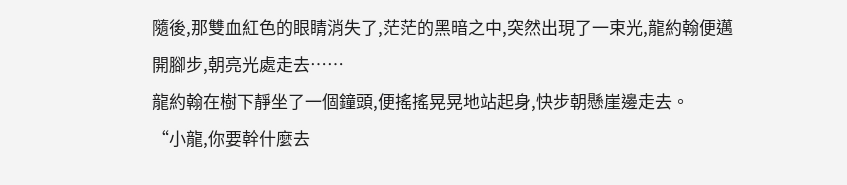隨後,那雙血紅色的眼睛消失了,茫茫的黑暗之中,突然出現了一束光,龍約翰便邁開腳步,朝亮光處走去……
龍約翰在樹下靜坐了一個鐘頭,便搖搖晃晃地站起身,快步朝懸崖邊走去。
“小龍,你要幹什麼去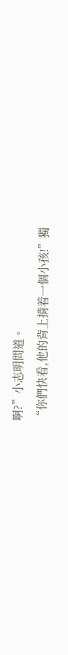啊?”小志明問道。
“你們快看,他的背上揹着一個小孩!”獨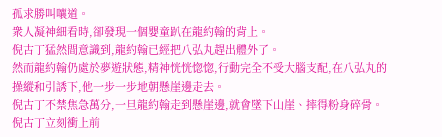孤求勝叫嚷道。
衆人凝神細看時,卻發現一個嬰童趴在龍約翰的背上。
倪古丁猛然間意識到,龍約翰已經把八弘丸趕出體外了。
然而龍約翰仍處於夢遊狀態,精神恍恍惚惚,行動完全不受大腦支配,在八弘丸的操縱和引誘下,他一步一步地朝懸崖邊走去。
倪古丁不禁焦急萬分,一旦龍約翰走到懸崖邊,就會墜下山崖、摔得粉身碎骨。
倪古丁立刻衝上前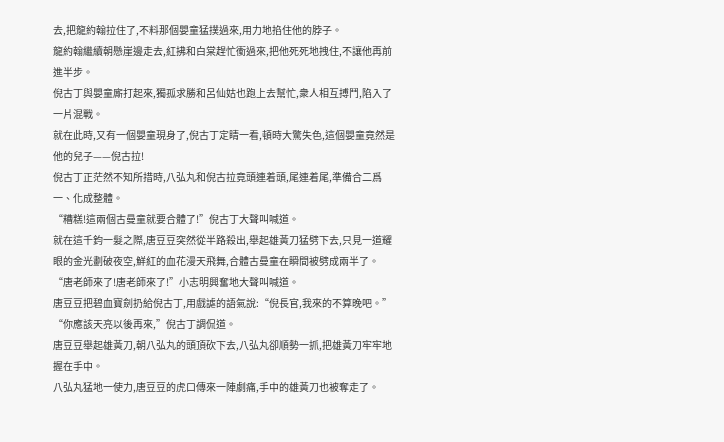去,把龍約翰拉住了,不料那個嬰童猛撲過來,用力地掐住他的脖子。
龍約翰繼續朝懸崖邊走去,紅拂和白棠趕忙衝過來,把他死死地拽住,不讓他再前進半步。
倪古丁與嬰童廝打起來,獨孤求勝和呂仙姑也跑上去幫忙,衆人相互搏鬥,陷入了一片混戰。
就在此時,又有一個嬰童現身了,倪古丁定睛一看,頓時大驚失色,這個嬰童竟然是他的兒子——倪古拉!
倪古丁正茫然不知所措時,八弘丸和倪古拉竟頭連着頭,尾連着尾,準備合二爲一、化成整體。
“糟糕!這兩個古曼童就要合體了!”倪古丁大聲叫喊道。
就在這千鈞一髮之際,唐豆豆突然從半路殺出,舉起雄黃刀猛劈下去,只見一道耀眼的金光劃破夜空,鮮紅的血花漫天飛舞,合體古曼童在瞬間被劈成兩半了。
“唐老師來了!唐老師來了!”小志明興奮地大聲叫喊道。
唐豆豆把碧血寶劍扔給倪古丁,用戲謔的語氣說:“倪長官,我來的不算晚吧。”
“你應該天亮以後再來,”倪古丁調侃道。
唐豆豆舉起雄黃刀,朝八弘丸的頭頂砍下去,八弘丸卻順勢一抓,把雄黃刀牢牢地握在手中。
八弘丸猛地一使力,唐豆豆的虎口傳來一陣劇痛,手中的雄黃刀也被奪走了。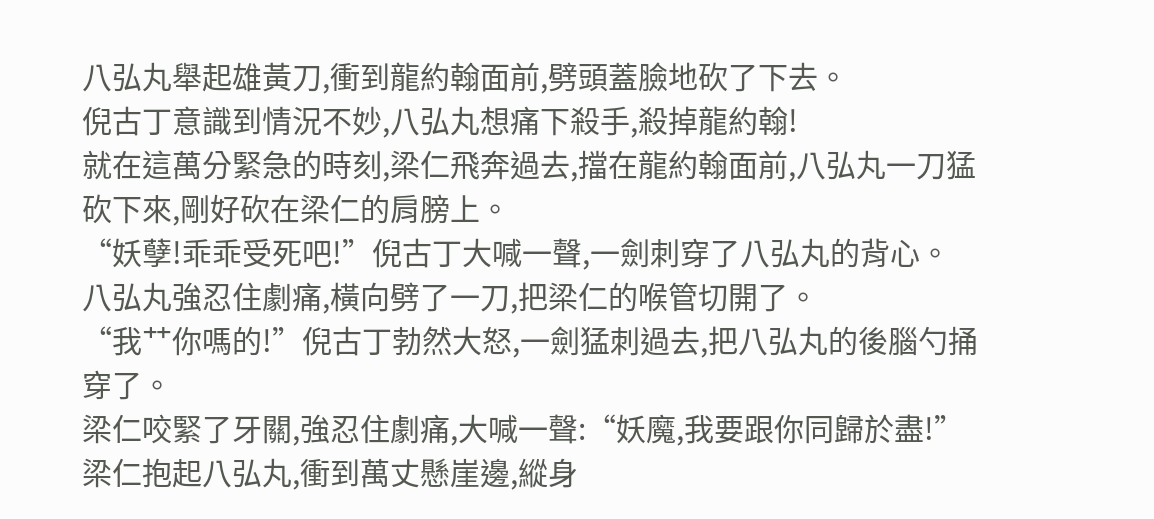八弘丸舉起雄黃刀,衝到龍約翰面前,劈頭蓋臉地砍了下去。
倪古丁意識到情況不妙,八弘丸想痛下殺手,殺掉龍約翰!
就在這萬分緊急的時刻,梁仁飛奔過去,擋在龍約翰面前,八弘丸一刀猛砍下來,剛好砍在梁仁的肩膀上。
“妖孽!乖乖受死吧!”倪古丁大喊一聲,一劍刺穿了八弘丸的背心。
八弘丸強忍住劇痛,橫向劈了一刀,把梁仁的喉管切開了。
“我艹你嗎的!”倪古丁勃然大怒,一劍猛刺過去,把八弘丸的後腦勺捅穿了。
梁仁咬緊了牙關,強忍住劇痛,大喊一聲:“妖魔,我要跟你同歸於盡!”
梁仁抱起八弘丸,衝到萬丈懸崖邊,縱身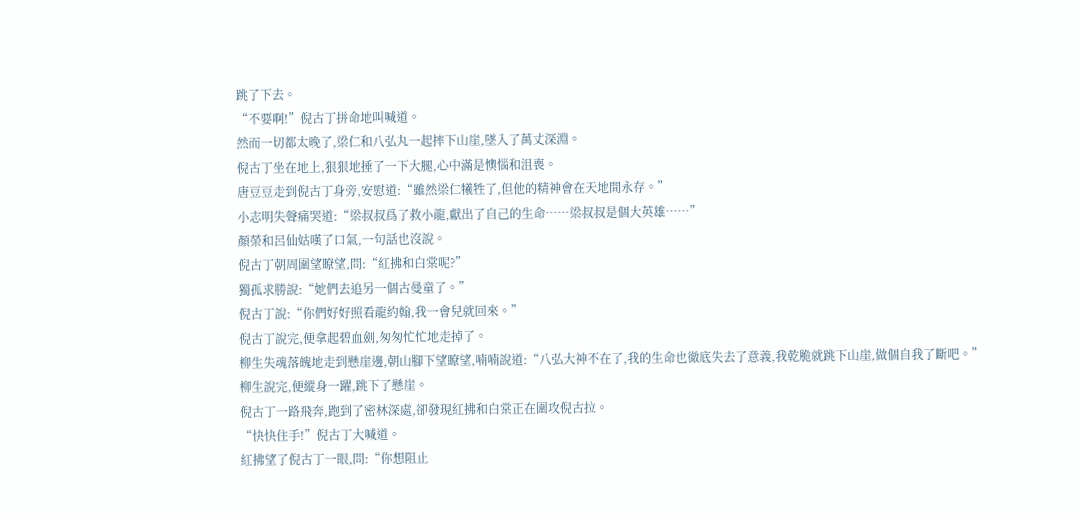跳了下去。
“不要啊!”倪古丁拼命地叫喊道。
然而一切都太晚了,梁仁和八弘丸一起摔下山崖,墜入了萬丈深淵。
倪古丁坐在地上,狠狠地捶了一下大腿,心中滿是懊惱和沮喪。
唐豆豆走到倪古丁身旁,安慰道:“雖然梁仁犧牲了,但他的精神會在天地間永存。”
小志明失聲痛哭道:“梁叔叔爲了救小龍,獻出了自己的生命……梁叔叔是個大英雄……”
顏榮和呂仙姑嘆了口氣,一句話也沒說。
倪古丁朝周圍望瞭望,問:“紅拂和白棠呢?”
獨孤求勝說:“她們去追另一個古曼童了。”
倪古丁說:“你們好好照看龍約翰,我一會兒就回來。”
倪古丁說完,便拿起碧血劍,匆匆忙忙地走掉了。
柳生失魂落魄地走到懸崖邊,朝山腳下望瞭望,喃喃說道:“八弘大神不在了,我的生命也徹底失去了意義,我乾脆就跳下山崖,做個自我了斷吧。”
柳生說完,便縱身一躍,跳下了懸崖。
倪古丁一路飛奔,跑到了密林深處,卻發現紅拂和白棠正在圍攻倪古拉。
“快快住手!”倪古丁大喊道。
紅拂望了倪古丁一眼,問:“你想阻止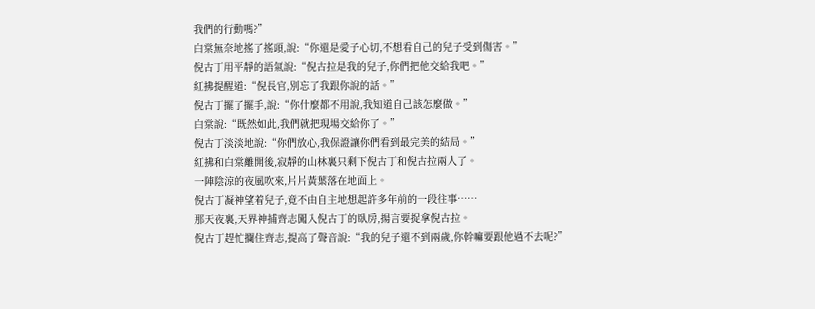我們的行動嗎?”
白棠無奈地搖了搖頭,說:“你還是愛子心切,不想看自己的兒子受到傷害。”
倪古丁用平靜的語氣說:“倪古拉是我的兒子,你們把他交給我吧。”
紅拂提醒道:“倪長官,別忘了我跟你說的話。”
倪古丁擺了擺手,說:“你什麼都不用說,我知道自己該怎麼做。”
白棠說:“既然如此,我們就把現場交給你了。”
倪古丁淡淡地說:“你們放心,我保證讓你們看到最完美的結局。”
紅拂和白棠離開後,寂靜的山林裏只剩下倪古丁和倪古拉兩人了。
一陣陰涼的夜風吹來,片片黃葉落在地面上。
倪古丁凝神望着兒子,竟不由自主地想起許多年前的一段往事……
那天夜裏,天界神捕齊志闖入倪古丁的臥房,揚言要捉拿倪古拉。
倪古丁趕忙攔住齊志,提高了聲音說:“我的兒子還不到兩歲,你幹嘛要跟他過不去呢?”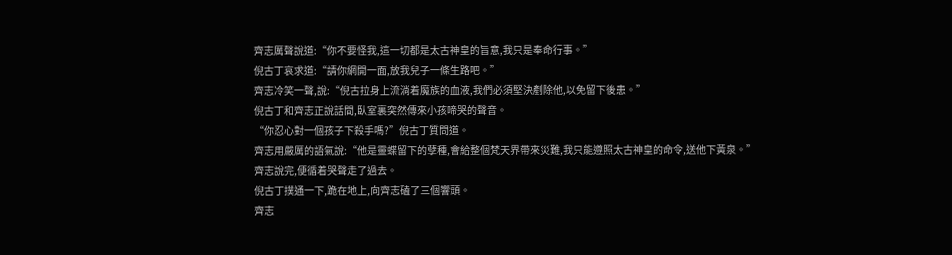齊志厲聲說道:“你不要怪我,這一切都是太古神皇的旨意,我只是奉命行事。”
倪古丁哀求道:“請你網開一面,放我兒子一條生路吧。”
齊志冷笑一聲,說:“倪古拉身上流淌着魔族的血液,我們必須堅決剷除他,以免留下後患。”
倪古丁和齊志正說話間,臥室裏突然傳來小孩啼哭的聲音。
“你忍心對一個孩子下殺手嗎?”倪古丁質問道。
齊志用嚴厲的語氣說:“他是靈蝶留下的孽種,會給整個梵天界帶來災難,我只能遵照太古神皇的命令,送他下黃泉。”
齊志說完,便循着哭聲走了過去。
倪古丁撲通一下,跪在地上,向齊志磕了三個響頭。
齊志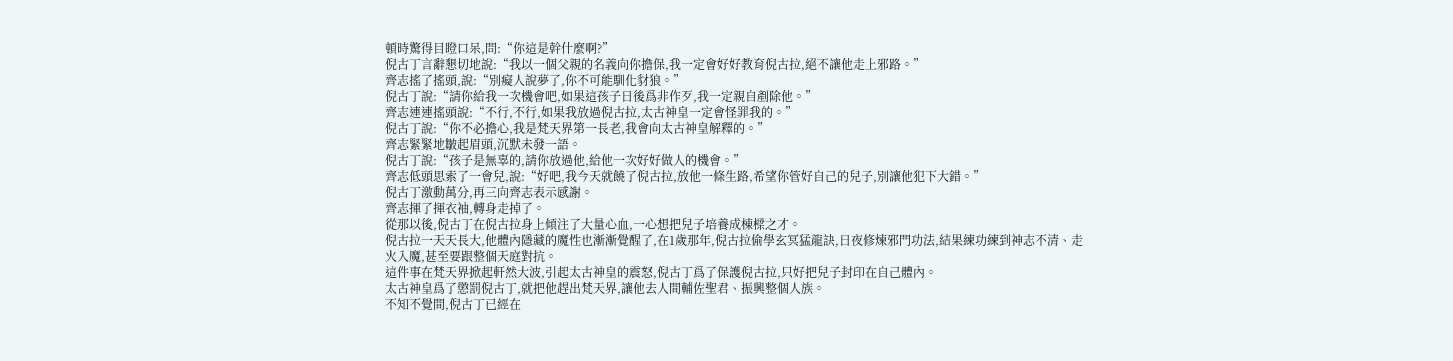頓時驚得目瞪口呆,問:“你這是幹什麼啊?”
倪古丁言辭懇切地說:“我以一個父親的名義向你擔保,我一定會好好教育倪古拉,絕不讓他走上邪路。”
齊志搖了搖頭,說:“別癡人說夢了,你不可能馴化豺狼。”
倪古丁說:“請你給我一次機會吧,如果這孩子日後爲非作歹,我一定親自剷除他。”
齊志連連搖頭說:“不行,不行,如果我放過倪古拉,太古神皇一定會怪罪我的。”
倪古丁說:“你不必擔心,我是梵天界第一長老,我會向太古神皇解釋的。”
齊志緊緊地皺起眉頭,沉默未發一語。
倪古丁說:“孩子是無辜的,請你放過他,給他一次好好做人的機會。”
齊志低頭思索了一會兒,說:“好吧,我今天就饒了倪古拉,放他一條生路,希望你管好自己的兒子,別讓他犯下大錯。”
倪古丁激動萬分,再三向齊志表示感謝。
齊志揮了揮衣袖,轉身走掉了。
從那以後,倪古丁在倪古拉身上傾注了大量心血,一心想把兒子培養成棟樑之才。
倪古拉一天天長大,他體內隱藏的魔性也漸漸覺醒了,在1歲那年,倪古拉偷學玄冥猛龍訣,日夜修煉邪門功法,結果練功練到神志不清、走火入魔,甚至要跟整個天庭對抗。
這件事在梵天界掀起軒然大波,引起太古神皇的震怒,倪古丁爲了保護倪古拉,只好把兒子封印在自己體內。
太古神皇爲了懲罰倪古丁,就把他趕出梵天界,讓他去人間輔佐聖君、振興整個人族。
不知不覺間,倪古丁已經在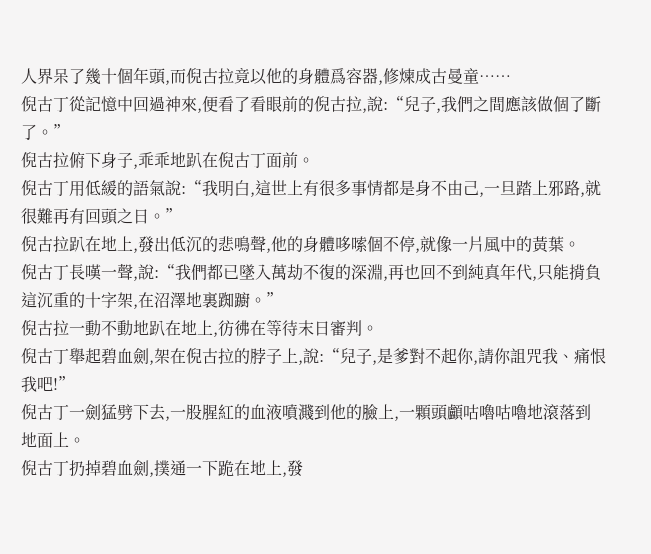人界呆了幾十個年頭,而倪古拉竟以他的身體爲容器,修煉成古曼童……
倪古丁從記憶中回過神來,便看了看眼前的倪古拉,說:“兒子,我們之間應該做個了斷了。”
倪古拉俯下身子,乖乖地趴在倪古丁面前。
倪古丁用低緩的語氣說:“我明白,這世上有很多事情都是身不由己,一旦踏上邪路,就很難再有回頭之日。”
倪古拉趴在地上,發出低沉的悲鳴聲,他的身體哆嗦個不停,就像一片風中的黃葉。
倪古丁長嘆一聲,說:“我們都已墜入萬劫不復的深淵,再也回不到純真年代,只能揹負這沉重的十字架,在沼澤地裏踟躕。”
倪古拉一動不動地趴在地上,彷彿在等待末日審判。
倪古丁舉起碧血劍,架在倪古拉的脖子上,說:“兒子,是爹對不起你,請你詛咒我、痛恨我吧!”
倪古丁一劍猛劈下去,一股腥紅的血液噴濺到他的臉上,一顆頭顱咕嚕咕嚕地滾落到地面上。
倪古丁扔掉碧血劍,撲通一下跪在地上,發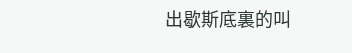出歇斯底裏的叫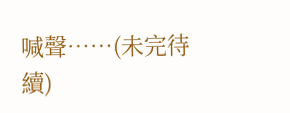喊聲……(未完待續)